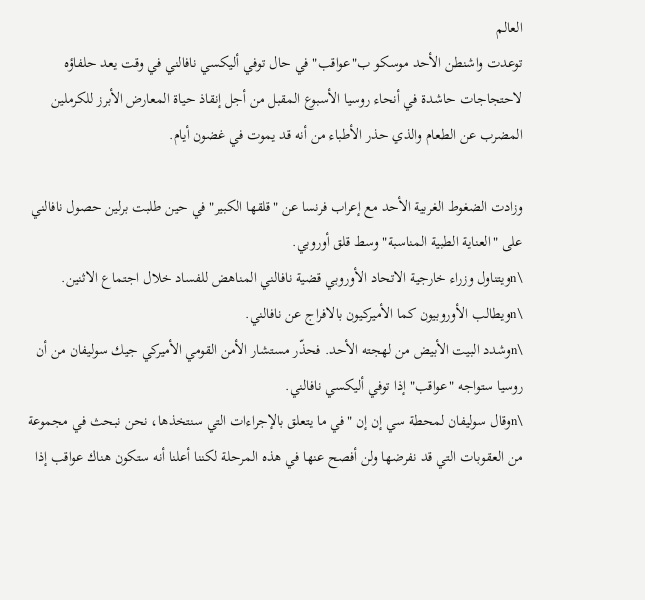العالم
توعدت واشنطن الأحد موسكو ب"عواقب" في حال توفي أليكسي نافالني في وقت يعد حلفاؤه لاحتجاجات حاشدة في أنحاء روسيا الأسبوع المقبل من أجل إنقاذ حياة المعارض الأبرز للكرملين المضرب عن الطعام والذي حذر الأطباء من أنه قد يموت في غضون أيام.

وزادت الضغوط الغربية الأحد مع إعراب فرنسا عن "قلقها الكبير" في حين طلبت برلين حصول نافالني على "العناية الطبية المناسبة" وسط قلق أوروبي.
\nويتناول وزراء خارجية الاتحاد الأوروبي قضية نافالني المناهض للفساد خلال اجتماع الاثنين.
\nويطالب الأوروبيون كما الأميركيون بالافراج عن نافالني.
\nوشدد البيت الأبيض من لهجته الأحد. فحذّر مستشار الأمن القومي الأميركي جيك سوليفان من أن روسيا ستواجه "عواقب" إذا توفي أليكسي نافالني.
\nوقال سوليفان لمحطة سي إن إن "في ما يتعلق بالإجراءات التي سنتخذها، نحن نبحث في مجموعة من العقوبات التي قد نفرضها ولن أفصح عنها في هذه المرحلة لكننا أعلنا أنه ستكون هناك عواقب إذا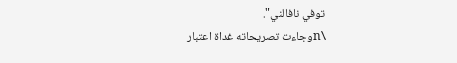توفي نافالني".
\nوجاءت تصريحاته غداة اعتبار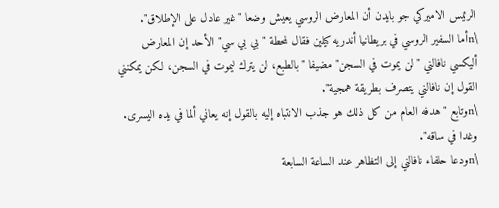الرئيس الاميركي جو بايدن أن المعارض الروسي يعيش وضعا "غير عادل على الإطلاق".
\nأما السفير الروسي في بريطانيا أندريه كيلين فقال لمحطة "بي بي سي" الأحد إن المعارض أليكسي نافالني "لن يموت في السجن" مضيفا "بالطبع، لن يترك ليموت في السجن، لكن يمكنني القول إن نافالني يتصرف بطريقة همجية".
\nوتابع "هدفه العام من كل ذلك هو جذب الانتباه إليه بالقول إنه يعاني ألما في يده اليسرى. وغدا في ساقه".
\nودعا حلفاء نافالني إلى التظاهر عند الساعة السابعة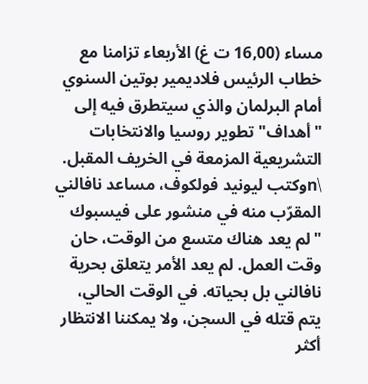مساء (16,00 ت غ) الأربعاء تزامنا مع خطاب الرئيس فلاديمير بوتين السنوي أمام البرلمان والذي سيتطرق فيه إلى "أهداف" تطوير روسيا والانتخابات التشريعية المزمعة في الخريف المقبل.
\nوكتب ليونيد فولكوف، مساعد نافالني المقرّب منه في منشور على فيسبوك "لم يعد هناك متسع من الوقت، حان وقت العمل. لم يعد الأمر يتعلق بحرية نافالني بل بحياته. في الوقت الحالي، يتم قتله في السجن، ولا يمكننا الانتظار أكثر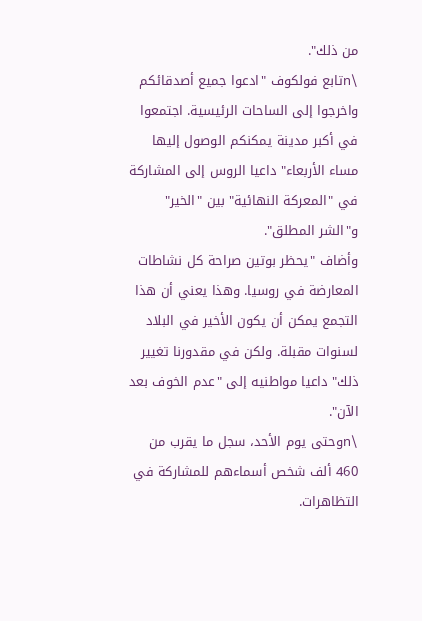من ذلك".
\nتابع فولكوف "ادعوا جميع أصدقائكم واخرجوا إلى الساحات الرئيسية. اجتمعوا في أكبر مدينة يمكنكم الوصول إليها مساء الأربعاء" داعيا الروس إلى المشاركة في "المعركة النهائية" بين "الخير" و"الشر المطلق".
وأضاف "يحظر بوتين صراحة كل نشاطات المعارضة في روسيا. وهذا يعني أن هذا التجمع يمكن أن يكون الأخير في البلاد لسنوات مقبلة. ولكن في مقدورنا تغيير ذلك" داعيا مواطنيه إلى "عدم الخوف بعد الآن".
\nوحتى يوم الأحد، سجل ما يقرب من 460 ألف شخص أسماءهم للمشاركة في التظاهرات.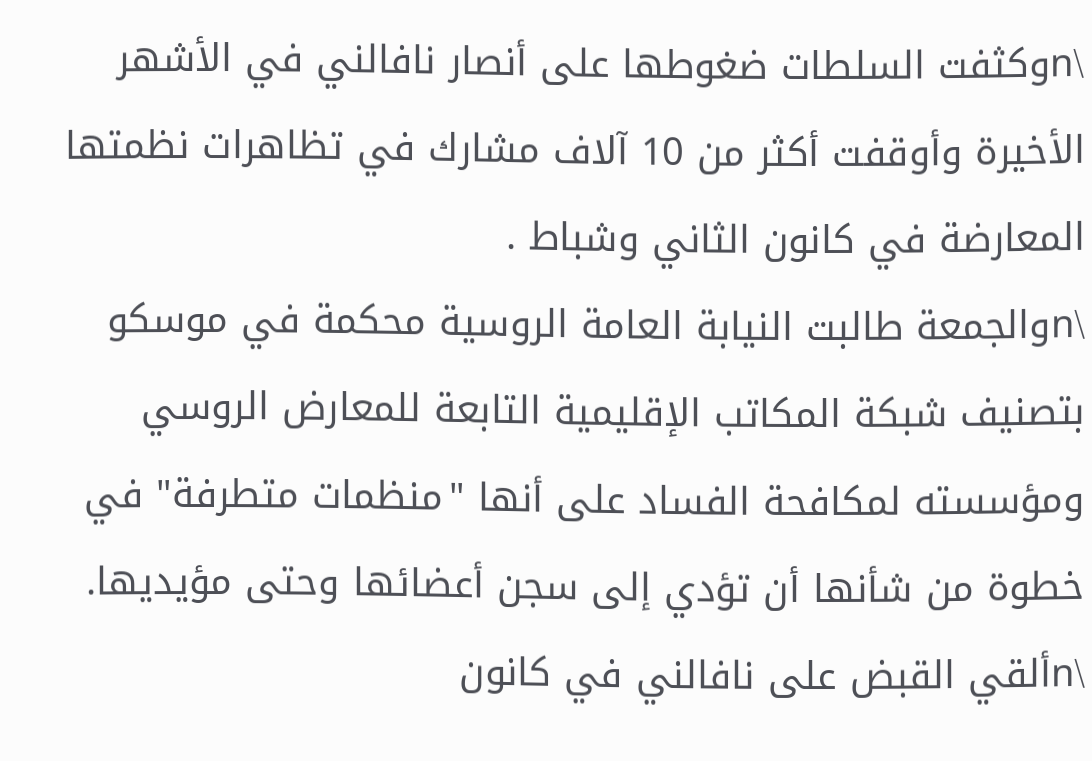\nوكثفت السلطات ضغوطها على أنصار نافالني في الأشهر الأخيرة وأوقفت أكثر من 10 آلاف مشارك في تظاهرات نظمتها المعارضة في كانون الثاني وشباط .
\nوالجمعة طالبت النيابة العامة الروسية محكمة في موسكو بتصنيف شبكة المكاتب الإقليمية التابعة للمعارض الروسي ومؤسسته لمكافحة الفساد على أنها "منظمات متطرفة" في خطوة من شأنها أن تؤدي إلى سجن أعضائها وحتى مؤيديها.
\nألقي القبض على نافالني في كانون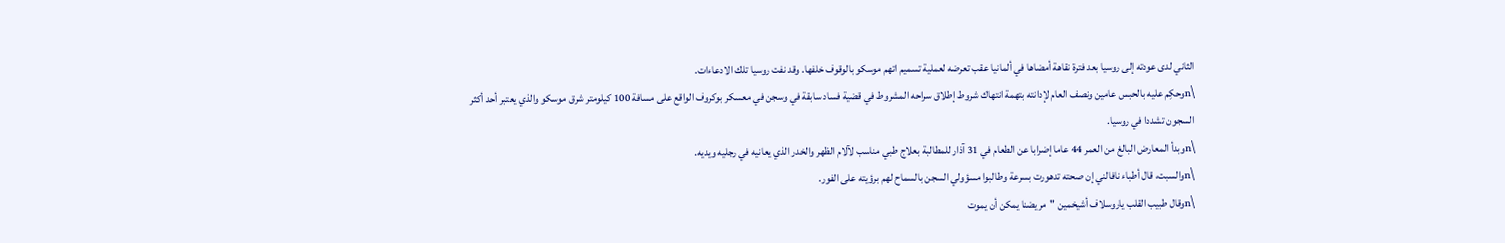الثاني لدى عودته إلى روسيا بعد فترة نقاهة أمضاها في ألمانيا عقب تعرضه لعملية تسميم اتهم موسكو بالوقوف خلفها. وقد نفت روسيا تلك الادعاءات.
\nوحكِم عليه بالحبس عامين ونصف العام لإدانته بتهمة انتهاك شروط إطلاق سراحه المشروط في قضية فساد سابقة في وسجن في معسكر بوكروف الواقع على مسافة 100 كيلومتر شرق موسكو والذي يعتبر أحد أكثر السجون تشددا في روسيا.
\nوبدأ المعارض البالغ من العمر 44 عاما إضرابا عن الطعام في 31 آذار للمطالبة بعلاج طبي مناسب لآلام الظهر والخدر الذي يعانيه في رجليه ويديه.
\nوالسبت، قال أطباء نافالني إن صحته تدهورت بسرعة وطالبوا مسؤولي السجن بالسماح لهم برؤيته على الفور.
\nوقال طبيب القلب ياروسلاف أشيخمين "مريضنا يمكن أن يموت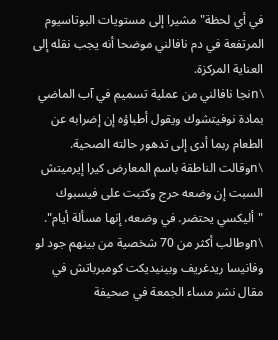في أي لحظة" مشيرا إلى مستويات البوتاسيوم المرتفعة في دم نافالني موضحا أنه يجب نقله إلى العناية المركزة.
\nنجا نافالني من عملية تسميم في آب الماضي بمادة نوفيتشوك ويقول أطباؤه إن إضرابه عن الطعام ربما أدى إلى تدهور حالته الصحية.
\nوقالت الناطقة باسم المعارض كيرا إيرميتش السبت إن وضعه حرج وكتبت على فيسبوك "أليكسي يحتضر. في وضعه، إنها مسألة أيام".
\nوطالب أكثر من 70 شخصية من بينهم جود لو وفانيسا ريدغريف وبينيديكت كومبرباتش في مقال نشر مساء الجمعة في صحيفة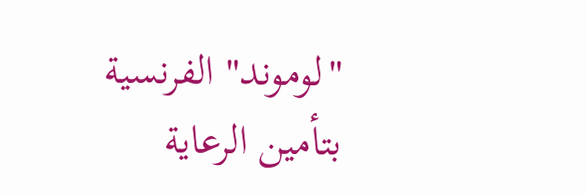"لوموند" الفرنسية بتأمين الرعاية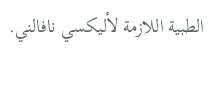الطبية اللازمة لأليكسي نافالني.